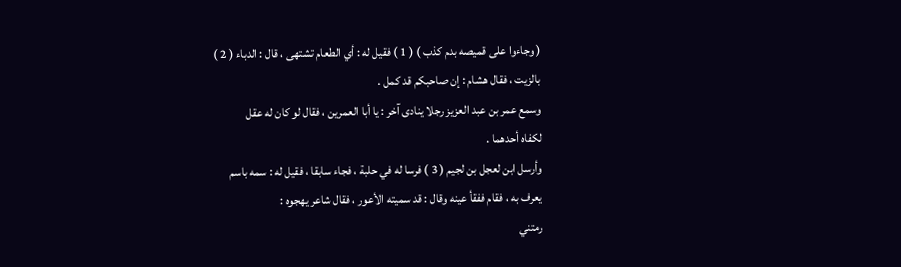( وجاءوا على قميصه بدم كذب ) ( 1 ) فقيل له : أي الطعام تشتهى ، قال : الدباء ( 2 )
بالزيت ، فقال هشام : إن صاحبكم قد كمل .
وسمع عمر بن عبد العزيز رجلا ينادى آخر : يا أبا العمرين ، فقال لو كان له عقل
لكفاه أحدهما .
وأرسل ابن لعجل بن لجيم ( 3 ) فرسا له في حلبة ، فجاء سابقا ، فقيل له : سمه باسم
يعرف به ، فقام ففقأ عينه وقال : قد سميته الأعور ، فقال شاعر يهجوه :
رمتني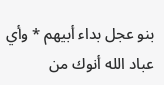بنو عجل بداء أبيهم * وأي عباد الله أنوك من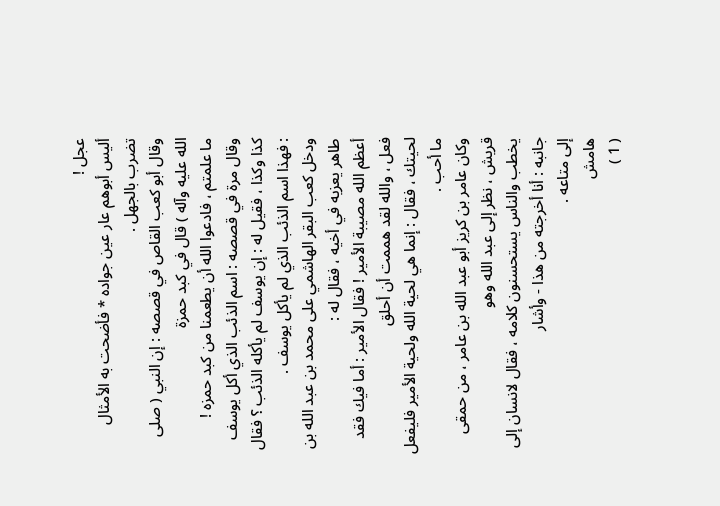عجل !
أليس أبوهم عار عين جواده * فأضحت به الأمثال تضرب بالجهل .
وقال أبو كعب القاص في قصصه : إن النبي ( صلى الله عليه وآله ) قال في كبد حمزة
ما علمتم ، فادعوا الله أن يطعمنا من كبد حمزه !
وقال مرة في قصصه : اسم الذئب الذي أكل يوسف كذا وكذا ، فقيل له : إن يوسف لم يأكله الذئب ؟ فقال : فهذا اسم الذئب الذي لم يأكل يوسف .
ودخل كعب البقر الهاشمي على محمد بن عبد الله بن طاهر يعزيه في أخيه ، فقال له :
أعظم الله مصيبة الأمير ! فقال الأمير : أما فيك فقد فعل ، والله لقد هممت أن أحلق
لحيتك ، فقال : إنما هي لحية الله ولحية الأمير فليفعل ما أحب .
وكان عامر بن كريز أبو عبد الله بن عامر ، من حمقى قريش ، نظر إلى عبد الله وهو
يخطب والناس يستحسنون كلامه ، فقال لانسان إلى جانبه : أنا أخرجته من هذا - وأشار
إلى متاعه .
هامش
( 1 )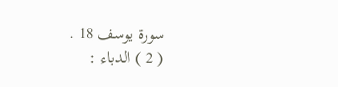سورة يوسف 18 .
( 2 ) الدباء :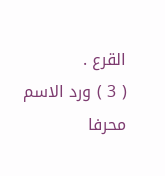القرع .
( 3 ) ورد الاسم محرفا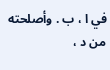في ا ، ب . وأصلحته من د ،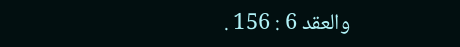والعقد 6 : 156 .